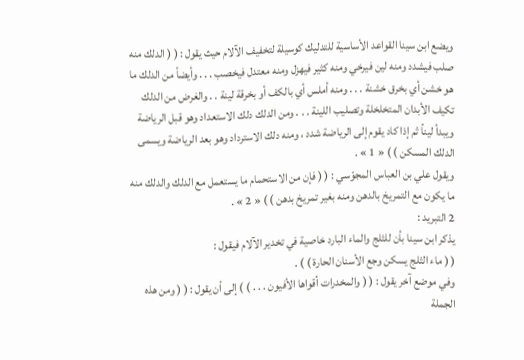ويضع ابن سينا القواعد الأساسية للتدليك كوسيلة لتخفيف الآلام حيث يقول : ( ( الدلك منه صلب فيشدد ومنه لين فيرخي ومنه كثير فيهزل ومنه معتدل فيخصب . . . وأيضاً من الدلك ما هو خشن أي بخرق خشنة . . . ومنه أملس أي بالكف أو بخرقة لينة . . والغرض من الدلك تكيف الأبدان المتخلخلة وتصليب اللينة . . . ومن الدلك دلك الاستعداد وهو قبل الرياضة ويبدأ ليناً ثم إذا كاد يقوم إلى الرياضة شدد ، ومنه دلك الاسترداد وهو بعد الرياضة ويسمى الدلك المسكن ) ) « 1 » .
ويقول علي بن العباس المجوّسي : ( ( فإن من الاستحمام ما يستعمل مع الدلك والدلك منه ما يكون مع التمريخ بالدهن ومنه بغير تمريخ بدهن ) ) « 2 » .
2 التبريد :
يذكر ابن سينا بأن للثلج والماء البارد خاصية في تخدير الآلام فيقول :
( ( ماء الثلج يسكن وجع الأسنان الحارة ) ) .
وفي موضع آخر يقول : ( ( والمخدرات أقواها الأفيون . . . ) ) إلى أن يقول : ( ( ومن هذه الجملة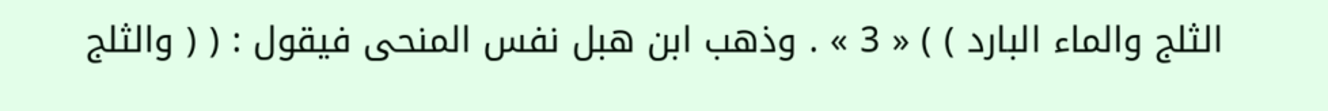الثلج والماء البارد ) ) « 3 » . وذهب ابن هبل نفس المنحى فيقول : ( ( والثلج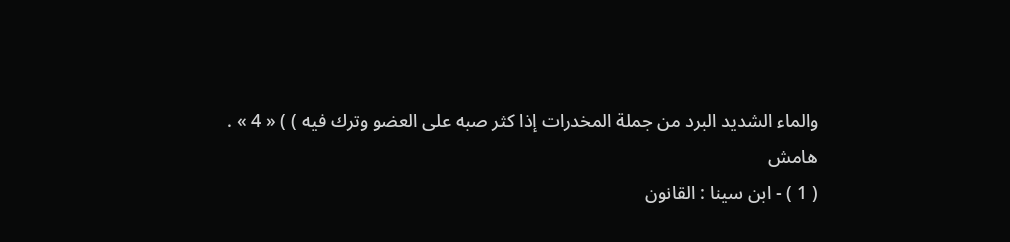والماء الشديد البرد من جملة المخدرات إذا كثر صبه على العضو وترك فيه ) ) « 4 » .
هامش
( 1 ) - ابن سينا : القانون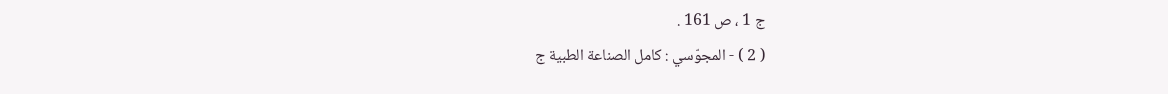ج 1 ، ص 161 .
( 2 ) - المجوّسي : كامل الصناعة الطبية ج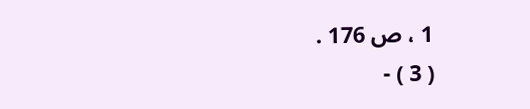1 ، ص 176 .
( 3 ) -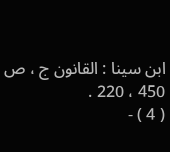ابن سينا : القانون ج ، ص 450 ، 220 .
( 4 ) -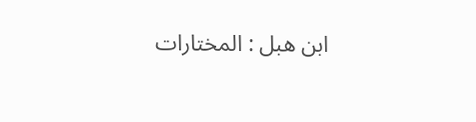ابن هبل : المختارات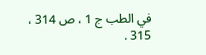في الطب ج 1 ، ص 314 ، 315 .